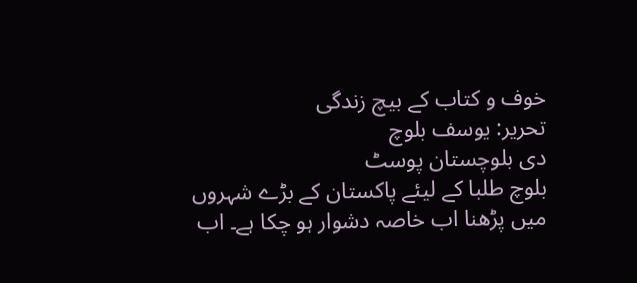خوف و کتاب کے بیچ زندگی
تحریر: یوسف بلوچ
دی بلوچستان پوسٹ
بلوچ طلبا کے لیئے پاکستان کے بڑے شہروں میں پڑھنا اب خاصہ دشوار ہو چکا ہے۔ اب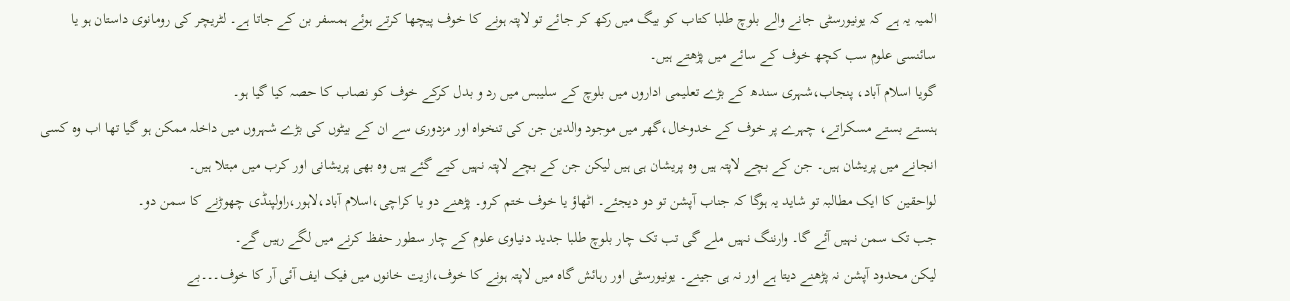المیہ یہ ہے کہ یونیورسٹی جانے والے بلوچ طلبا کتاب کو بیگ میں رکھ کر جائے تو لاپتہ ہونے کا خوف پیچھا کرتے ہوئے ہمسفر بن کے جاتا ہے۔ لٹریچر کی رومانوی داستان ہو یا سائنسی علوم سب کچھ خوف کے سائے میں پڑھتے ہیں۔
گویا اسلام آباد، پنجاب،شہری سندھ کے بڑے تعلیمی اداروں میں بلوچ کے سلیبس میں رد و بدل کرکے خوف کو نصاب کا حصہ کیا گیا ہو۔
ہنستے بستے مسکراتے، چہرے پر خوف کے خدوخال،گھر میں موجود والدین جن کی تنخواہ اور مزدوری سے ان کے بیٹوں کی بڑے شہروں میں داخلہ ممکن ہو گیا تھا اب وہ کسی انجانے میں پریشان ہیں۔ جن کے بچے لاپتہ ہیں وہ پریشان ہی ہیں لیکن جن کے بچے لاپتہ نہیں کیے گئے ہیں وہ بھی پریشانی اور کرب میں مبتلا ہیں۔
لواحقین کا ایک مطالبہ تو شاید یہ ہوگا کہ جناب آپشن تو دو دیجئے۔ اٹھاؤ یا خوف ختم کرو۔ پڑھنے دو یا کراچی،اسلام آباد،لاہور،راولپنڈی چھوڑنے کا سمن دو۔
جب تک سمن نہیں آئے گا۔ وارننگ نہیں ملے گی تب تک چار بلوچ طلبا جدید دنیاوی علوم کے چار سطور حفظ کرنے میں لگے رہیں گے۔
لیکن محدود آپشن نہ پڑھنے دیتا ہے اور نہ ہی جینے۔ یونیورسٹی اور رہائش گاہ میں لاپتہ ہونے کا خوف،ازیت خانوں میں فیک ایف آئی آر کا خوف۔۔۔بے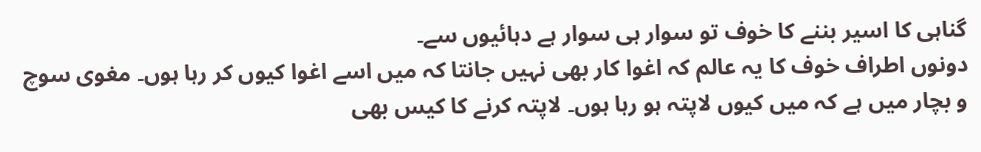گناہی کا اسیر بننے کا خوف تو سوار ہی سوار ہے دہائیوں سے۔
دونوں اطراف خوف کا یہ عالم کہ اغوا کار بھی نہیں جانتا کہ میں اسے اغوا کیوں کر رہا ہوں۔ مغوی سوچ و بچار میں ہے کہ میں کیوں لاپتہ ہو رہا ہوں۔ لاپتہ کرنے کا کیس بھی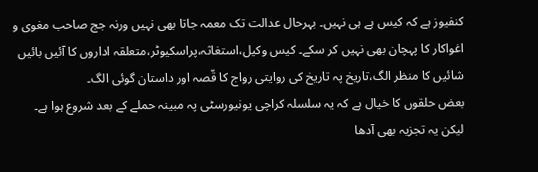کنفیوز ہے کہ کیس ہے ہی نہیں۔ بہرحال عدالت تک معمہ جاتا بھی نہیں ورنہ جج صاحب مغوی و اغواکار کا پہچان بھی نہیں کر سکے۔ کیس وکیل،استغاثہ،پراسکیوٹر،متعلقہ اداروں کا آئیں بائیں شائیں کا منظر الگ،تاریخ پہ تاریخ کی روایتی رواج کا قّصہ اور داستان گوئی الگ۔
بعض حلقوں کا خیال ہے کہ یہ سلسلہ کراچی یونیورسٹی پہ مبینہ حملے کے بعد شروع ہوا ہے۔ لیکن یہ تجزیہ بھی آدھا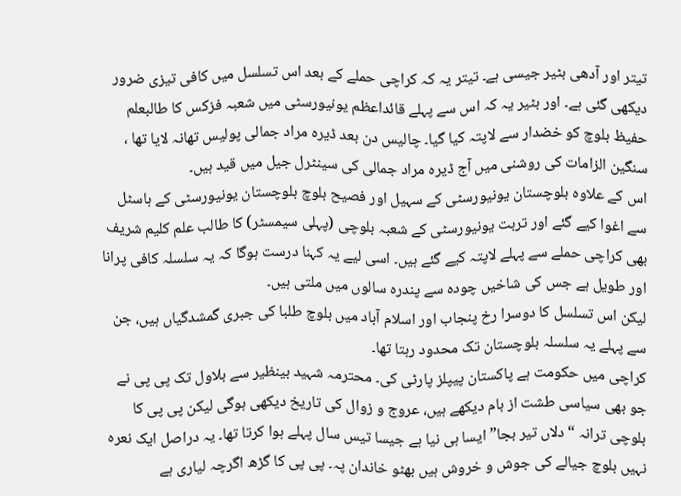تیتر اور آدھی بٹیر جیسی ہے۔ تیتر یہ کہ کراچی حملے کے بعد اس تسلسل میں کافی تیزی ضرور دیکھی گئی ہے۔ اور بٹیر یہ کہ اس سے پہلے قائداعظم یونیورسٹی میں شعبہ فزکس کا طالبعلم حفیظ بلوچ کو خضدار سے لاپتہ کیا گیا۔ چالیس دن بعد ڈیرہ مراد جمالی پولیس تھانہ لایا تھا ، سنگین الزامات کی روشنی میں آج ڈیرہ مراد جمالی کی سینٹرل جیل میں قید ہیں۔
اس کے علاوہ بلوچستان یونیورسٹی کے سہیل اور فصیح بلوچ بلوچستان یونیورسٹی کے ہاسٹل سے اغوا کیے گئے اور تربت یونیورسٹی کے شعبہ بلوچی (پہلی سیمسٹر) کا طالب علم کلیم شریف بھی کراچی حملے سے پہلے لاپتہ کیے گئے ہیں۔ اسی لیے یہ کہنا درست ہوگا کہ یہ سلسلہ کافی پرانا اور طویل ہے جس کی شاخیں چودہ سے پندرہ سالوں میں ملتی ہیں۔
لیکن اس تسلسل کا دوسرا رخ پنجاب اور اسلام آباد میں بلوچ طلبا کی جبری گمشدگیاں ہیں، جن سے پہلے یہ سلسلہ بلوچستان تک محدود رہتا تھا۔
کراچی میں حکومت ہے پاکستان پیپلز پارٹی کی۔ محترمہ شہید بینظیر سے بلاول تک پی پی نے جو بھی سیاسی طشت از بام دیکھے ہیں، عروج و زوال کی تاریخ دیکھی ہوگی لیکن پی پی کا بلوچی ترانہ “دلاں تیر بجا” ایسا ہی نیا ہے جیسا تیس سال پہلے ہوا کرتا تھا۔ یہ دراصل ایک نعرہ نہیں بلوچ جیالے کی جوش و خروش ہیں بھٹو خاندان پہ۔ پی پی کا گڑھ اگرچہ لیاری ہے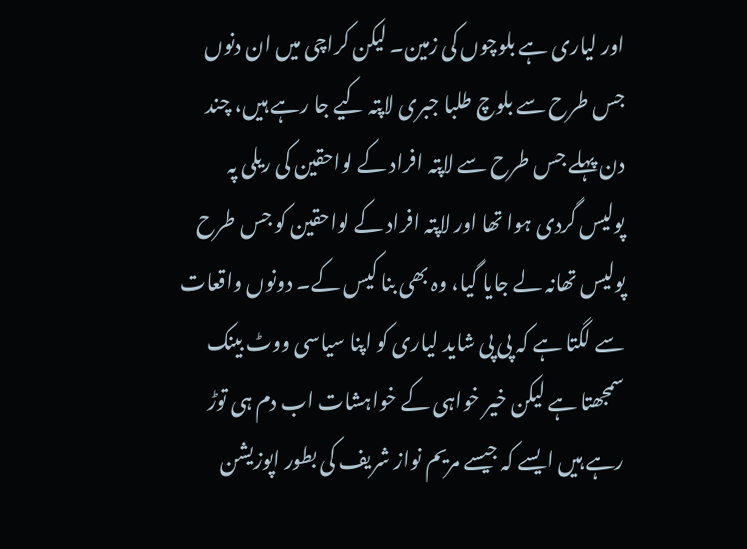اور لیاری ہے بلوچوں کی زمین۔ لیکن کراچی میں ان دنوں جس طرح سے بلوچ طلبا جبری لاپتہ کیے جا رہے ہیں، چند دن پہلے جس طرح سے لاپتہ افراد کے لواحقین کی ریلی پہ پولیس گردی ہوا تھا اور لاپتہ افراد کے لواحقین کو جس طرح پولیس تھانہ لے جایا گیا، وہ بھی بنا کیس کے۔ دونوں واقعات سے لگتا ہے کہ پی پی شاید لیاری کو اپنا سیاسی ووٹ بینک سمجھتا ہے لیکن خیر خواہی کے خواہشات اب دم ہی توڑ رہے ہیں ایسے کہ جیسے مریم نواز شریف کی بطور اپوزیشن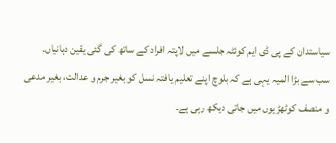سیاستدان کے پی ڈی ایم کوئٹہ جلسے میں لاپتہ افراد کے ساتھ کی گئی یقین دہانیاں۔
سب سے بڑا المیہ یہی ہے کہ بلوچ اپنے تعلیم یافتہ نسل کو بغیر جرم و عدالت، بغیر مدعی و منصف کوٹھڑیوں میں جاتی دیکھ رہی ہے۔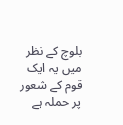بلوچ کے نظر میں یہ ایک قوم کے شعور پر حملہ ہے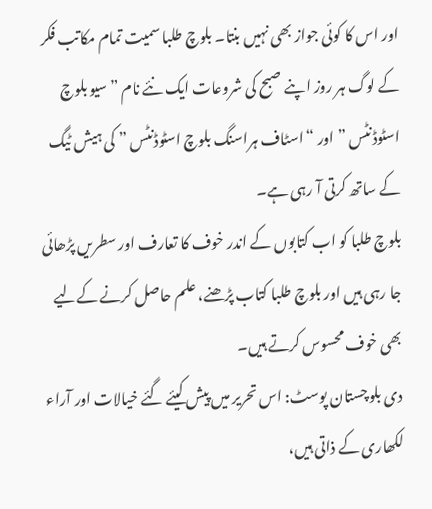اور اس کا کوئی جواز بھی نہیں بنتا۔ بلوچ طلبا سمیت تمام مکاتب فکر کے لوگ ہر روز اپنے صبح کی شروعات ایک نئے نام ” سیو بلوچ اسٹوڈنٹس ” اور “اسٹاف ہراسنگ بلوچ اسٹوڈنٹس ” کی ہیش ٹیگ کے ساتھ کرتی آ رہی ہے۔
بلوچ طلبا کو اب کتابوں کے اندر خوف کا تعارف اور سطریں پڑھائی جا رہی ہیں اور بلوچ طلبا کتاب پڑھنے، علم حاصل کرنے کےلیے بھی خوف محسوس کرتے ہیں۔
دی بلوچستان پوسٹ: اس تحریر میں پیش کیئے گئے خیالات اور آراء لکھاری کے ذاتی ہیں،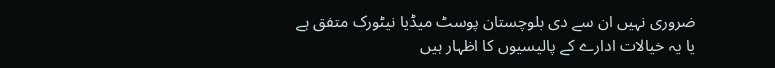ضروری نہیں ان سے دی بلوچستان پوسٹ میڈیا نیٹورک متفق ہے یا یہ خیالات ادارے کے پالیسیوں کا اظہار ہیں